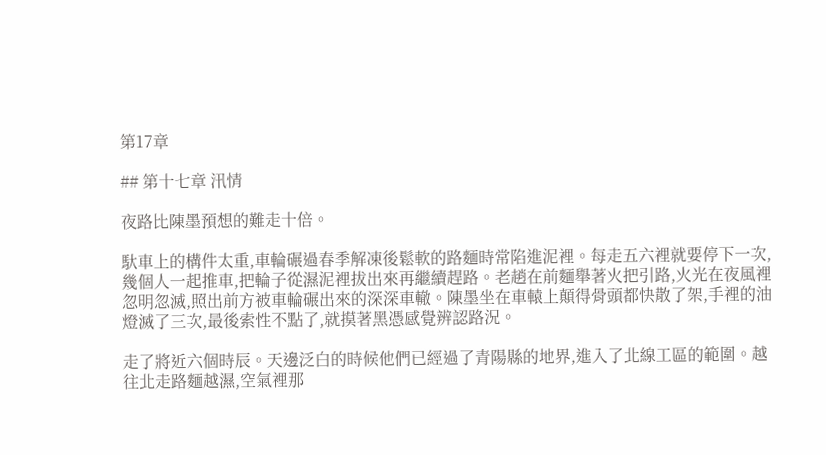第17章

## 第十七章 汛情

夜路比陳墨預想的難走十倍。

馱車上的構件太重,車輪碾過春季解凍後鬆軟的路麵時常陷進泥裡。每走五六裡就要停下一次,幾個人一起推車,把輪子從濕泥裡拔出來再繼續趕路。老趙在前麵舉著火把引路,火光在夜風裡忽明忽滅,照出前方被車輪碾出來的深深車轍。陳墨坐在車轅上顛得骨頭都快散了架,手裡的油燈滅了三次,最後索性不點了,就摸著黑憑感覺辨認路況。

走了將近六個時辰。天邊泛白的時候他們已經過了青陽縣的地界,進入了北線工區的範圍。越往北走路麵越濕,空氣裡那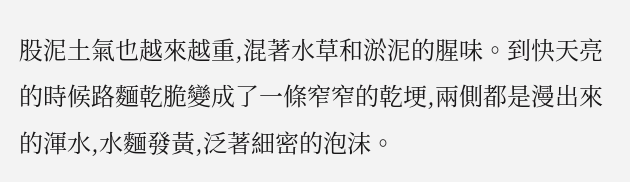股泥土氣也越來越重,混著水草和淤泥的腥味。到快天亮的時候路麵乾脆變成了一條窄窄的乾埂,兩側都是漫出來的渾水,水麵發黃,泛著細密的泡沫。